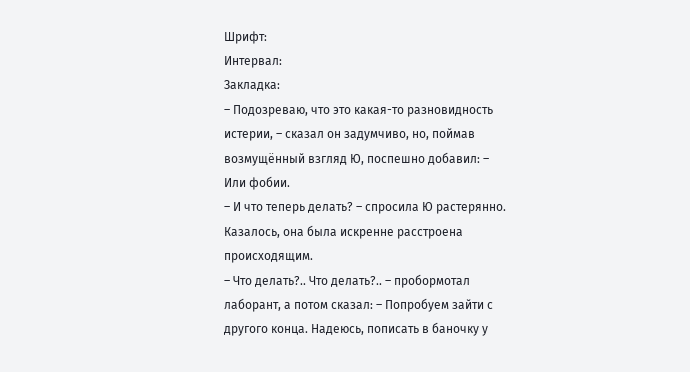Шрифт:
Интервал:
Закладка:
– Подозреваю, что это какая-то разновидность истерии, – сказал он задумчиво, но, поймав возмущённый взгляд Ю, поспешно добавил: – Или фобии.
– И что теперь делать? – спросила Ю растерянно. Казалось, она была искренне расстроена происходящим.
– Что делать?.. Что делать?.. – пробормотал лаборант, а потом сказал: – Попробуем зайти с другого конца. Надеюсь, пописать в баночку у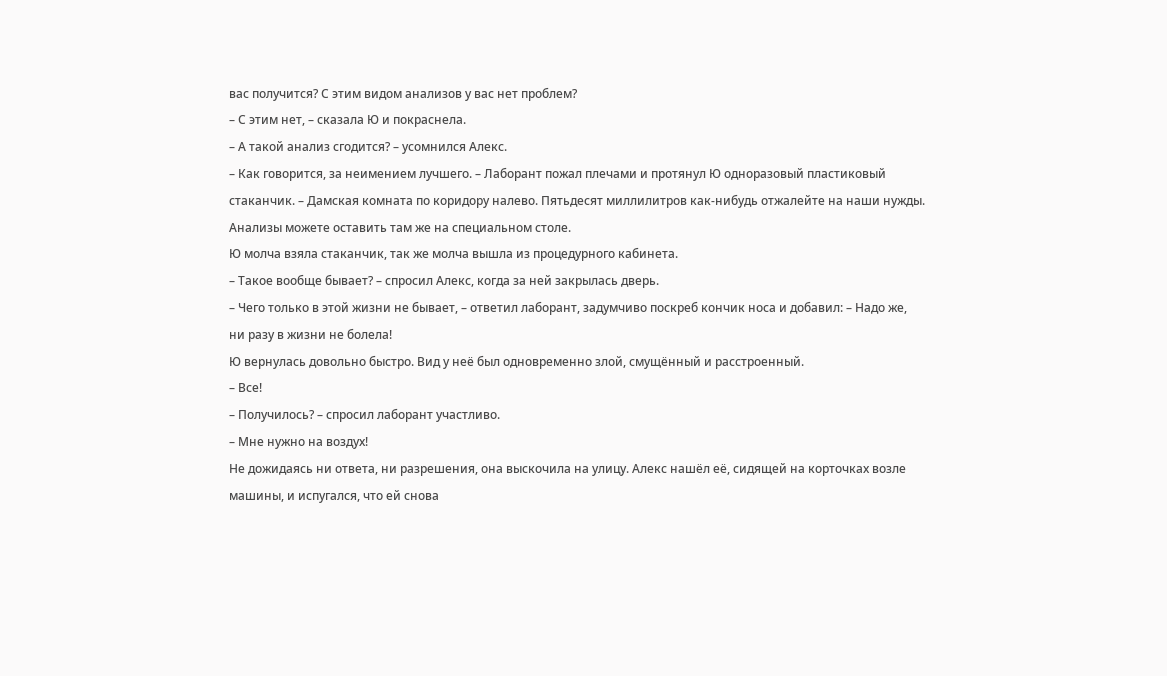вас получится? С этим видом анализов у вас нет проблем?
– С этим нет, – сказала Ю и покраснела.
– А такой анализ сгодится? – усомнился Алекс.
– Как говорится, за неимением лучшего. – Лаборант пожал плечами и протянул Ю одноразовый пластиковый стаканчик. – Дамская комната по коридору налево. Пятьдесят миллилитров как-нибудь отжалейте на наши нужды. Анализы можете оставить там же на специальном столе.
Ю молча взяла стаканчик, так же молча вышла из процедурного кабинета.
– Такое вообще бывает? – спросил Алекс, когда за ней закрылась дверь.
– Чего только в этой жизни не бывает, – ответил лаборант, задумчиво поскреб кончик носа и добавил: – Надо же, ни разу в жизни не болела!
Ю вернулась довольно быстро. Вид у неё был одновременно злой, смущённый и расстроенный.
– Все!
– Получилось? – спросил лаборант участливо.
– Мне нужно на воздух!
Не дожидаясь ни ответа, ни разрешения, она выскочила на улицу. Алекс нашёл её, сидящей на корточках возле машины, и испугался, что ей снова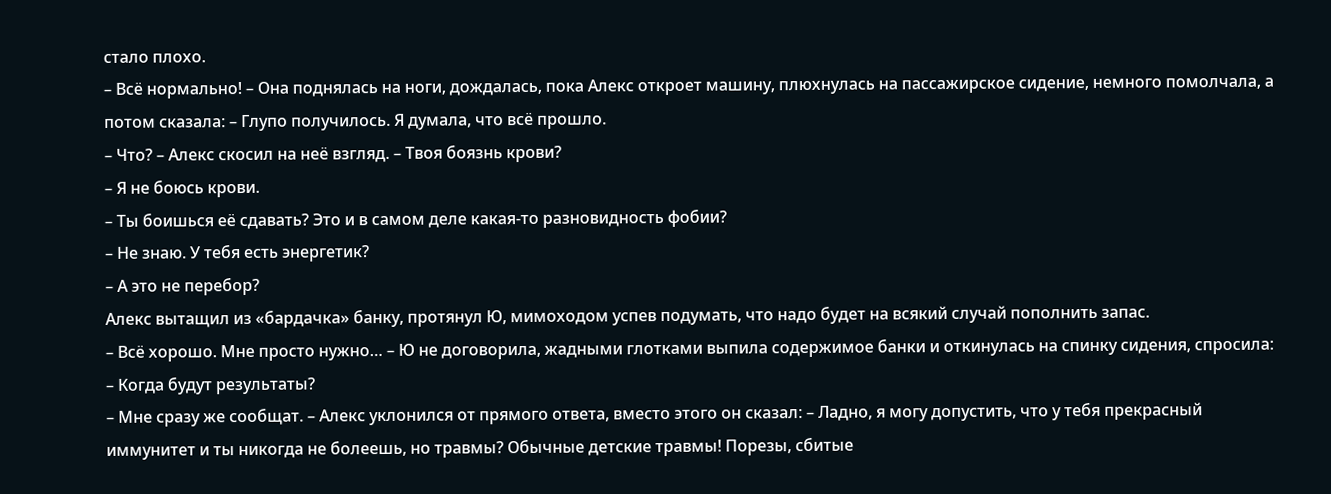стало плохо.
– Всё нормально! – Она поднялась на ноги, дождалась, пока Алекс откроет машину, плюхнулась на пассажирское сидение, немного помолчала, а потом сказала: – Глупо получилось. Я думала, что всё прошло.
– Что? – Алекс скосил на неё взгляд. – Твоя боязнь крови?
– Я не боюсь крови.
– Ты боишься её сдавать? Это и в самом деле какая-то разновидность фобии?
– Не знаю. У тебя есть энергетик?
– А это не перебор?
Алекс вытащил из «бардачка» банку, протянул Ю, мимоходом успев подумать, что надо будет на всякий случай пополнить запас.
– Всё хорошо. Мне просто нужно… – Ю не договорила, жадными глотками выпила содержимое банки и откинулась на спинку сидения, спросила: – Когда будут результаты?
– Мне сразу же сообщат. – Алекс уклонился от прямого ответа, вместо этого он сказал: – Ладно, я могу допустить, что у тебя прекрасный иммунитет и ты никогда не болеешь, но травмы? Обычные детские травмы! Порезы, сбитые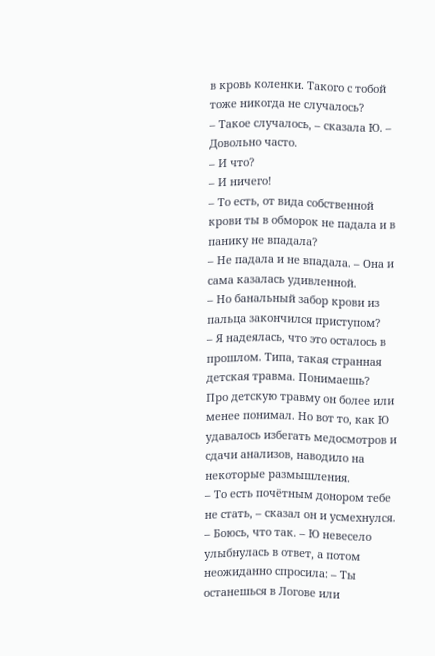в кровь коленки. Такого с тобой тоже никогда не случалось?
– Такое случалось, – сказала Ю. – Довольно часто.
– И что?
– И ничего!
– То есть, от вида собственной крови ты в обморок не падала и в панику не впадала?
– Не падала и не впадала. – Она и сама казалась удивленной.
– Но банальный забор крови из пальца закончился приступом?
– Я надеялась, что это осталось в прошлом. Типа, такая странная детская травма. Понимаешь?
Про детскую травму он более или менее понимал. Но вот то, как Ю удавалось избегать медосмотров и сдачи анализов, наводило на некоторые размышления.
– То есть почётным донором тебе не стать, – сказал он и усмехнулся.
– Боюсь, что так. – Ю невесело улыбнулась в ответ, а потом неожиданно спросила: – Ты останешься в Логове или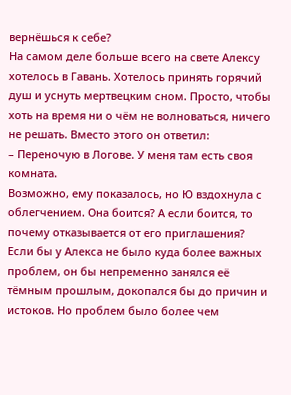вернёшься к себе?
На самом деле больше всего на свете Алексу хотелось в Гавань. Хотелось принять горячий душ и уснуть мертвецким сном. Просто, чтобы хоть на время ни о чём не волноваться, ничего не решать. Вместо этого он ответил:
– Переночую в Логове. У меня там есть своя комната.
Возможно, ему показалось, но Ю вздохнула с облегчением. Она боится? А если боится, то почему отказывается от его приглашения? Если бы у Алекса не было куда более важных проблем, он бы непременно занялся её тёмным прошлым, докопался бы до причин и истоков. Но проблем было более чем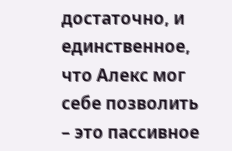достаточно, и единственное, что Алекс мог себе позволить – это пассивное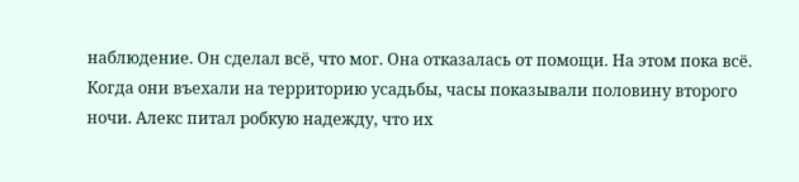наблюдение. Он сделал всё, что мог. Она отказалась от помощи. На этом пока всё.
Когда они въехали на территорию усадьбы, часы показывали половину второго ночи. Алекс питал робкую надежду, что их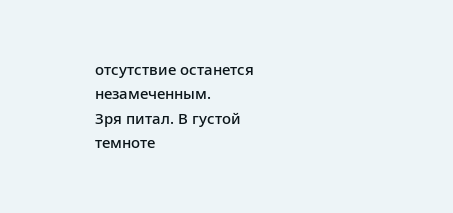отсутствие останется незамеченным.
Зря питал. В густой темноте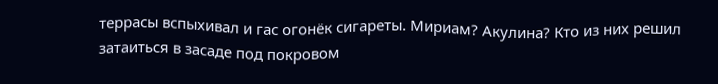террасы вспыхивал и гас огонёк сигареты. Мириам? Акулина? Кто из них решил затаиться в засаде под покровом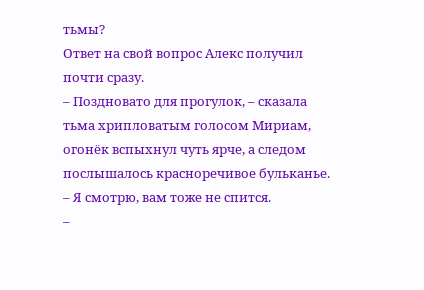тьмы?
Ответ на свой вопрос Алекс получил почти сразу.
– Поздновато для прогулок, – сказала тьма хрипловатым голосом Мириам, огонёк вспыхнул чуть ярче, а следом послышалось красноречивое бульканье.
– Я смотрю, вам тоже не спится.
–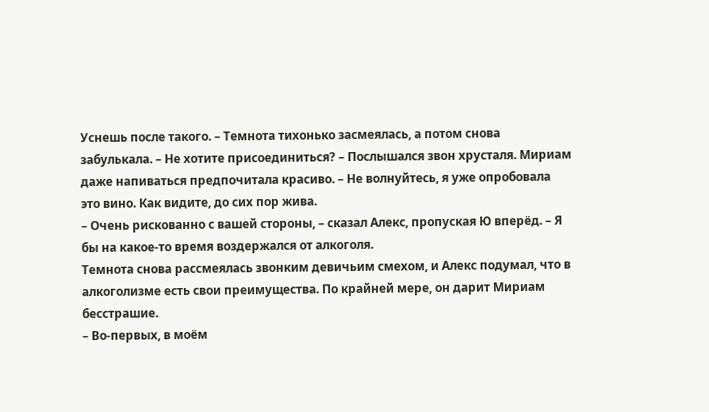Уснешь после такого. – Темнота тихонько засмеялась, а потом снова забулькала. – Не хотите присоединиться? – Послышался звон хрусталя. Мириам даже напиваться предпочитала красиво. – Не волнуйтесь, я уже опробовала это вино. Как видите, до сих пор жива.
– Очень рискованно с вашей стороны, – сказал Алекс, пропуская Ю вперёд. – Я бы на какое-то время воздержался от алкоголя.
Темнота снова рассмеялась звонким девичьим смехом, и Алекс подумал, что в алкоголизме есть свои преимущества. По крайней мере, он дарит Мириам бесстрашие.
– Во-первых, в моём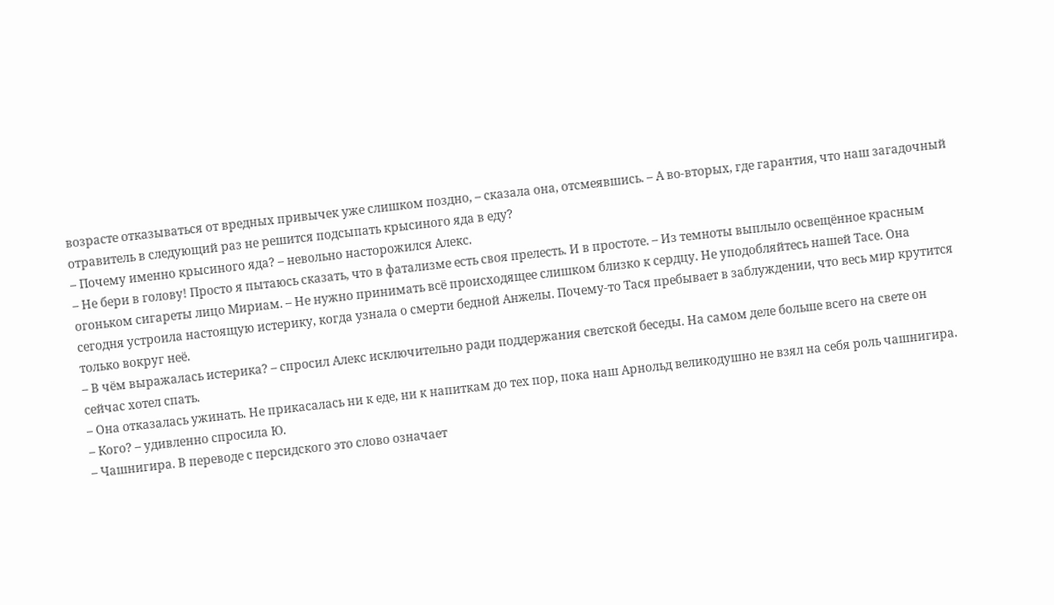возрасте отказываться от вредных привычек уже слишком поздно, – сказала она, отсмеявшись. – А во-вторых, где гарантия, что наш загадочный отравитель в следующий раз не решится подсыпать крысиного яда в еду?
– Почему именно крысиного яда? – невольно насторожился Алекс.
– Не бери в голову! Просто я пытаюсь сказать, что в фатализме есть своя прелесть. И в простоте. – Из темноты выплыло освещённое красным огоньком сигареты лицо Мириам. – Не нужно принимать всё происходящее слишком близко к сердцу. Не уподобляйтесь нашей Тасе. Она сегодня устроила настоящую истерику, когда узнала о смерти бедной Анжелы. Почему-то Тася пребывает в заблуждении, что весь мир крутится только вокруг неё.
– В чём выражалась истерика? – спросил Алекс исключительно ради поддержания светской беседы. На самом деле больше всего на свете он сейчас хотел спать.
– Она отказалась ужинать. Не прикасалась ни к еде, ни к напиткам до тех пор, пока наш Арнольд великодушно не взял на себя роль чашнигира.
– Кого? – удивленно спросила Ю.
– Чашнигира. В переводе с персидского это слово означает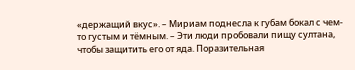«держащий вкус». – Мириам поднесла к губам бокал с чем-то густым и тёмным. – Эти люди пробовали пищу султана, чтобы защитить его от яда. Поразительная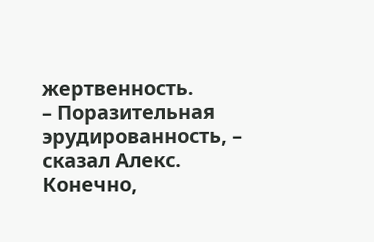жертвенность.
– Поразительная эрудированность, – сказал Алекс. Конечно,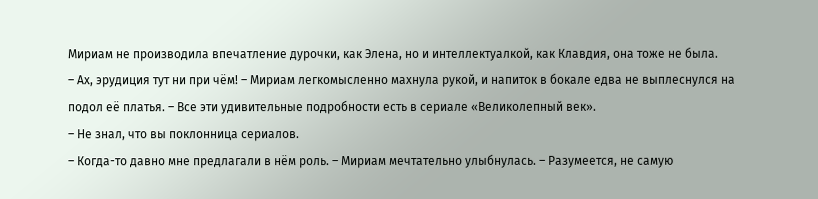Мириам не производила впечатление дурочки, как Элена, но и интеллектуалкой, как Клавдия, она тоже не была.
– Ах, эрудиция тут ни при чём! – Мириам легкомысленно махнула рукой, и напиток в бокале едва не выплеснулся на подол её платья. – Все эти удивительные подробности есть в сериале «Великолепный век».
– Не знал, что вы поклонница сериалов.
– Когда-то давно мне предлагали в нём роль. – Мириам мечтательно улыбнулась. – Разумеется, не самую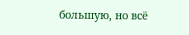большую, но всё